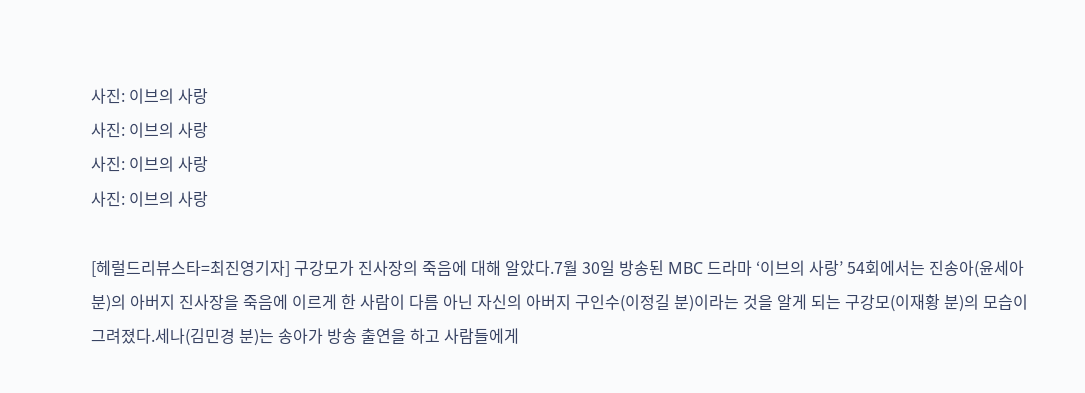사진: 이브의 사랑
사진: 이브의 사랑
사진: 이브의 사랑
사진: 이브의 사랑

[헤럴드리뷰스타=최진영기자] 구강모가 진사장의 죽음에 대해 알았다.7월 30일 방송된 MBC 드라마 ‘이브의 사랑’ 54회에서는 진송아(윤세아 분)의 아버지 진사장을 죽음에 이르게 한 사람이 다름 아닌 자신의 아버지 구인수(이정길 분)이라는 것을 알게 되는 구강모(이재황 분)의 모습이 그려졌다.세나(김민경 분)는 송아가 방송 출연을 하고 사람들에게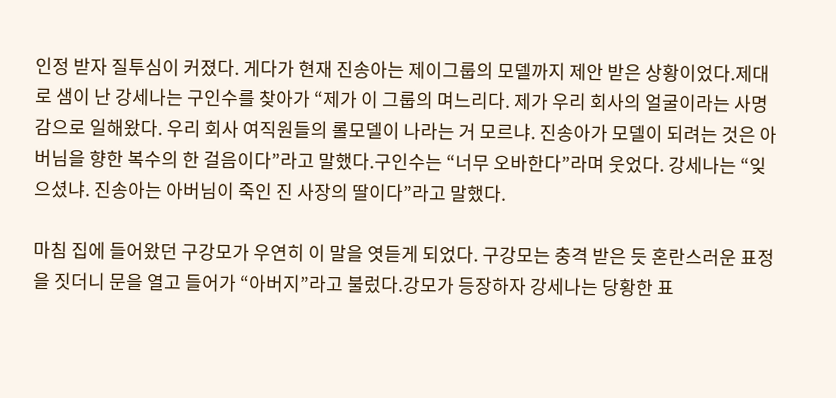인정 받자 질투심이 커졌다. 게다가 현재 진송아는 제이그룹의 모델까지 제안 받은 상황이었다.제대로 샘이 난 강세나는 구인수를 찾아가 “제가 이 그룹의 며느리다. 제가 우리 회사의 얼굴이라는 사명감으로 일해왔다. 우리 회사 여직원들의 롤모델이 나라는 거 모르냐. 진송아가 모델이 되려는 것은 아버님을 향한 복수의 한 걸음이다”라고 말했다.구인수는 “너무 오바한다”라며 웃었다. 강세나는 “잊으셨냐. 진송아는 아버님이 죽인 진 사장의 딸이다”라고 말했다.

마침 집에 들어왔던 구강모가 우연히 이 말을 엿듣게 되었다. 구강모는 충격 받은 듯 혼란스러운 표정을 짓더니 문을 열고 들어가 “아버지”라고 불렀다.강모가 등장하자 강세나는 당황한 표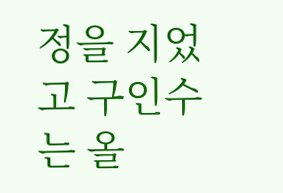정을 지었고 구인수는 올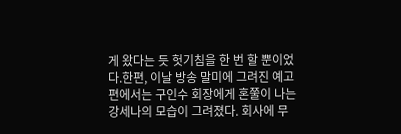게 왔다는 듯 헛기침을 한 번 할 뿐이었다.한편, 이날 방송 말미에 그려진 예고편에서는 구인수 회장에게 혼쭐이 나는 강세나의 모습이 그려졌다. 회사에 무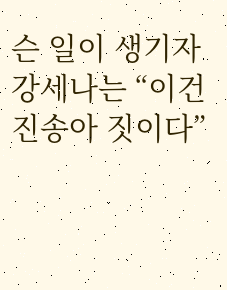슨 일이 생기자 강세나는 “이건 진송아 짓이다”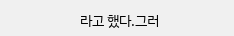라고 했다.그러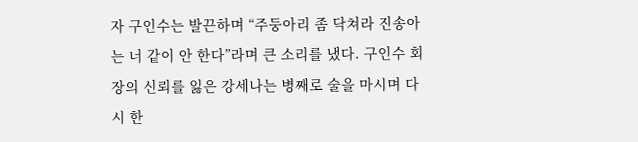자 구인수는 발끈하며 “주둥아리 좀 닥쳐라 진송아는 너 같이 안 한다”라며 큰 소리를 냈다. 구인수 회장의 신뢰를 잃은 강세나는 병째로 술을 마시며 다시 한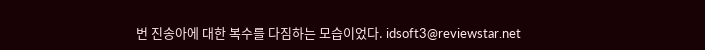번 진송아에 대한 복수를 다짐하는 모습이었다. idsoft3@reviewstar.net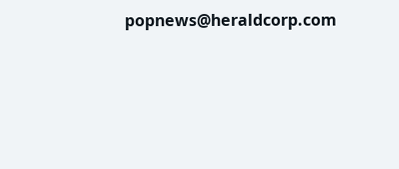popnews@heraldcorp.com